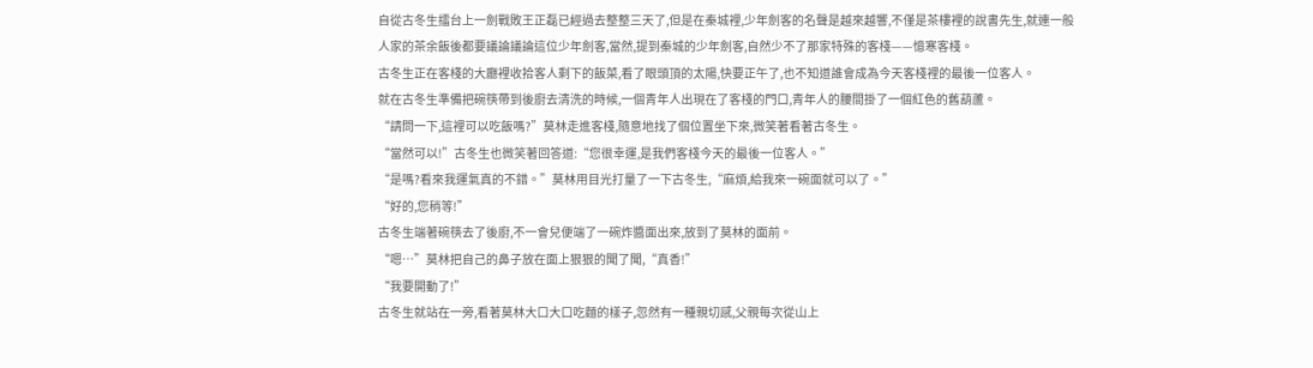自從古冬生擂台上一劍戰敗王正磊已經過去整整三天了,但是在秦城裡,少年劍客的名聲是越來越響,不僅是茶樓裡的說書先生,就連一般人家的茶余飯後都要議論議論這位少年劍客,當然,提到秦城的少年劍客,自然少不了那家特殊的客棧——憶寒客棧。
古冬生正在客棧的大廳裡收拾客人剩下的飯菜,看了眼頭頂的太陽,快要正午了,也不知道誰會成為今天客棧裡的最後一位客人。
就在古冬生準備把碗筷帶到後廚去清洗的時候,一個青年人出現在了客棧的門口,青年人的腰間掛了一個紅色的舊葫蘆。
“請問一下,這裡可以吃飯嗎?”莫林走進客棧,隨意地找了個位置坐下來,微笑著看著古冬生。
“當然可以!”古冬生也微笑著回答道:“您很幸運,是我們客棧今天的最後一位客人。”
“是嗎?看來我運氣真的不錯。”莫林用目光打量了一下古冬生,“麻煩,給我來一碗面就可以了。”
“好的,您稍等!”
古冬生端著碗筷去了後廚,不一會兒便端了一碗炸醬面出來,放到了莫林的面前。
“嗯…”莫林把自己的鼻子放在面上狠狠的聞了聞,“真香!”
“我要開動了!”
古冬生就站在一旁,看著莫林大口大口吃麵的樣子,忽然有一種親切感,父親每次從山上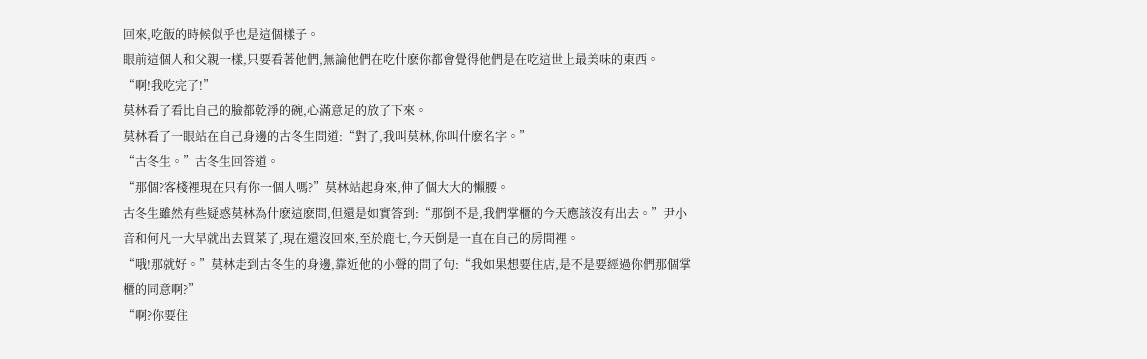回來,吃飯的時候似乎也是這個樣子。
眼前這個人和父親一樣,只要看著他們,無論他們在吃什麽你都會覺得他們是在吃這世上最美味的東西。
“啊!我吃完了!”
莫林看了看比自己的臉都乾淨的碗,心滿意足的放了下來。
莫林看了一眼站在自己身邊的古冬生問道:“對了,我叫莫林,你叫什麽名字。”
“古冬生。”古冬生回答道。
“那個?客棧裡現在只有你一個人嗎?”莫林站起身來,伸了個大大的懶腰。
古冬生雖然有些疑惑莫林為什麽這麽問,但還是如實答到:“那倒不是,我們掌櫃的今天應該沒有出去。”尹小音和何凡一大早就出去買菜了,現在還沒回來,至於鹿七,今天倒是一直在自己的房間裡。
“哦!那就好。”莫林走到古冬生的身邊,靠近他的小聲的問了句:“我如果想要住店,是不是要經過你們那個掌櫃的同意啊?”
“啊?你要住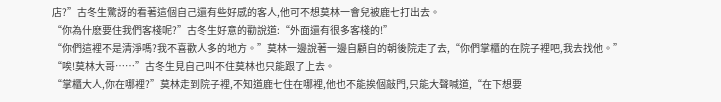店?”古冬生驚訝的看著這個自己還有些好感的客人,他可不想莫林一會兒被鹿七打出去。
“你為什麽要住我們客棧呢?”古冬生好意的勸說道:“外面還有很多客棧的!”
“你們這裡不是清淨嗎?我不喜歡人多的地方。”莫林一邊說著一邊自顧自的朝後院走了去,“你們掌櫃的在院子裡吧,我去找他。”
“唉!莫林大哥……”古冬生見自己叫不住莫林也只能跟了上去。
“掌櫃大人,你在哪裡?”莫林走到院子裡,不知道鹿七住在哪裡,他也不能挨個敲門,只能大聲喊道,“在下想要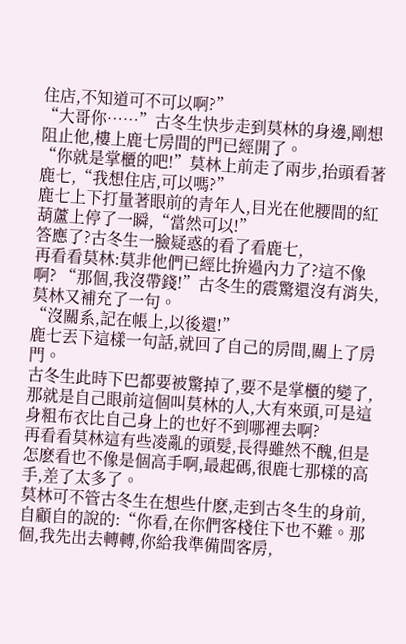住店,不知道可不可以啊?”
“大哥你……”古冬生快步走到莫林的身邊,剛想阻止他,樓上鹿七房間的門已經開了。
“你就是掌櫃的吧!”莫林上前走了兩步,抬頭看著鹿七,“我想住店,可以嗎?”
鹿七上下打量著眼前的青年人,目光在他腰間的紅葫蘆上停了一瞬,“當然可以!”
答應了?古冬生一臉疑惑的看了看鹿七,
再看看莫林:莫非他們已經比拚過內力了?這不像啊? “那個,我沒帶錢!”古冬生的震驚還沒有消失,莫林又補充了一句。
“沒關系,記在帳上,以後還!”
鹿七丟下這樣一句話,就回了自己的房間,關上了房門。
古冬生此時下巴都要被驚掉了,要不是掌櫃的變了,那就是自己眼前這個叫莫林的人,大有來頭,可是這身粗布衣比自己身上的也好不到哪裡去啊?
再看看莫林這有些凌亂的頭髮,長得雖然不醜,但是怎麽看也不像是個高手啊,最起碼,很鹿七那樣的高手,差了太多了。
莫林可不管古冬生在想些什麽,走到古冬生的身前,自顧自的說的:“你看,在你們客棧住下也不難。那個,我先出去轉轉,你給我準備間客房,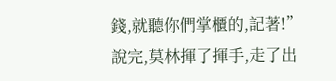錢,就聽你們掌櫃的,記著!”
說完,莫林揮了揮手,走了出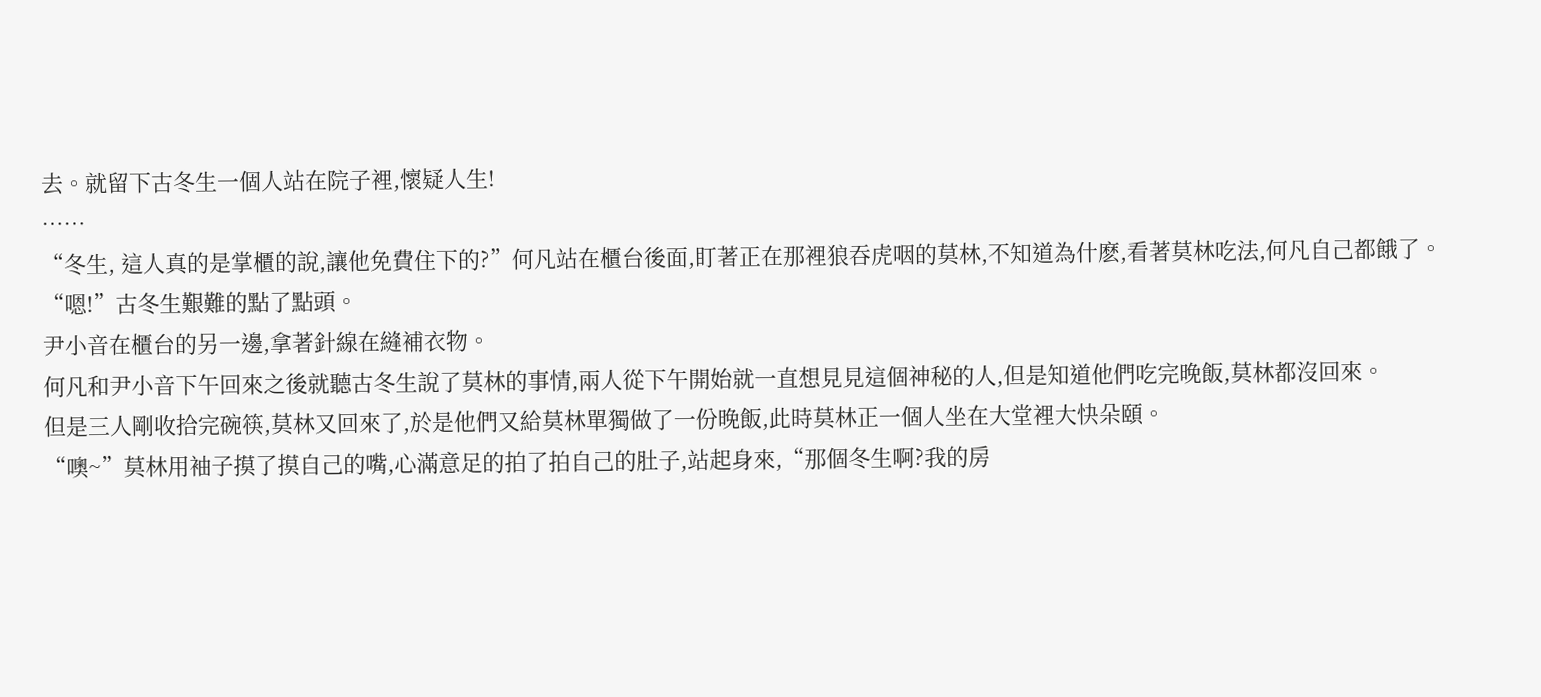去。就留下古冬生一個人站在院子裡,懷疑人生!
……
“冬生, 這人真的是掌櫃的說,讓他免費住下的?”何凡站在櫃台後面,盯著正在那裡狼吞虎咽的莫林,不知道為什麽,看著莫林吃法,何凡自己都餓了。
“嗯!”古冬生艱難的點了點頭。
尹小音在櫃台的另一邊,拿著針線在縫補衣物。
何凡和尹小音下午回來之後就聽古冬生說了莫林的事情,兩人從下午開始就一直想見見這個神秘的人,但是知道他們吃完晚飯,莫林都沒回來。
但是三人剛收拾完碗筷,莫林又回來了,於是他們又給莫林單獨做了一份晚飯,此時莫林正一個人坐在大堂裡大快朵頤。
“噢~”莫林用袖子摸了摸自己的嘴,心滿意足的拍了拍自己的肚子,站起身來,“那個冬生啊?我的房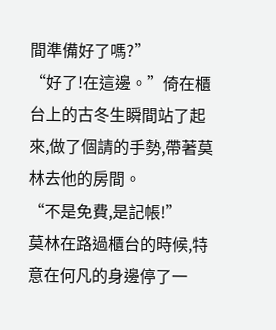間準備好了嗎?”
“好了!在這邊。”倚在櫃台上的古冬生瞬間站了起來,做了個請的手勢,帶著莫林去他的房間。
“不是免費,是記帳!”
莫林在路過櫃台的時候,特意在何凡的身邊停了一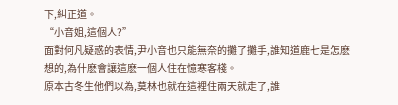下,糾正道。
“小音姐,這個人?”
面對何凡疑惑的表情,尹小音也只能無奈的攤了攤手,誰知道鹿七是怎麽想的,為什麽會讓這麽一個人住在憶寒客棧。
原本古冬生他們以為,莫林也就在這裡住兩天就走了,誰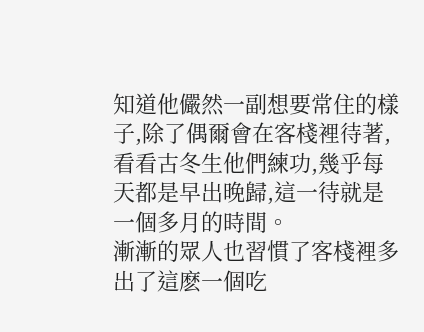知道他儼然一副想要常住的樣子,除了偶爾會在客棧裡待著,看看古冬生他們練功,幾乎每天都是早出晚歸,這一待就是一個多月的時間。
漸漸的眾人也習慣了客棧裡多出了這麽一個吃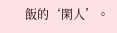飯的‘閑人’。